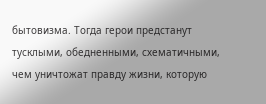бытовизма. Тогда герои предстанут тусклыми, обедненными, схематичными, чем уничтожат правду жизни, которую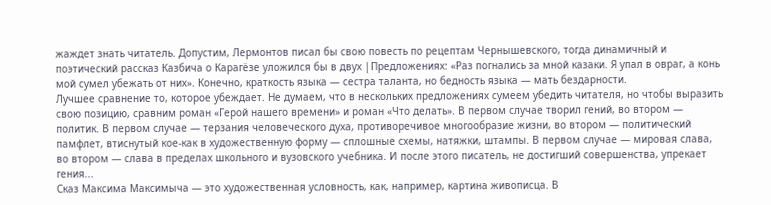жаждет знать читатель. Допустим, Лермонтов писал бы свою повесть по рецептам Чернышевского, тогда динамичный и поэтический рассказ Казбича о Карагёзе уложился бы в двух |Предложениях: «Раз погнались за мной казаки. Я упал в овраг, а конь мой сумел убежать от них». Конечно, краткость языка — сестра таланта, но бедность языка — мать бездарности.
Лучшее сравнение то, которое убеждает. Не думаем, что в нескольких предложениях сумеем убедить читателя, но чтобы выразить свою позицию, сравним роман «Герой нашего времени» и роман «Что делать». В первом случае творил гений, во втором — политик. В первом случае — терзания человеческого духа, противоречивое многообразие жизни, во втором — политический памфлет, втиснутый кое-как в художественную форму — сплошные схемы, натяжки, штампы. В первом случае — мировая слава, во втором — слава в пределах школьного и вузовского учебника. И после этого писатель, не достигший совершенства, упрекает гения...
Сказ Максима Максимыча — это художественная условность, как, например, картина живописца. В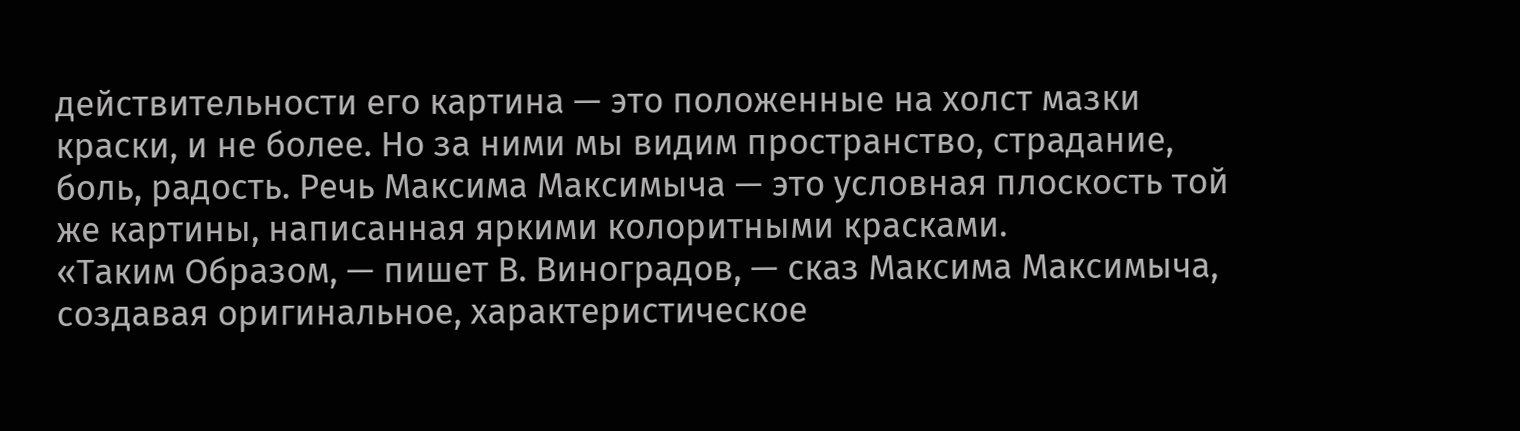действительности его картина — это положенные на холст мазки краски, и не более. Но за ними мы видим пространство, страдание, боль, радость. Речь Максима Максимыча — это условная плоскость той же картины, написанная яркими колоритными красками.
«Таким Образом, — пишет В. Виноградов, — сказ Максима Максимыча, создавая оригинальное, характеристическое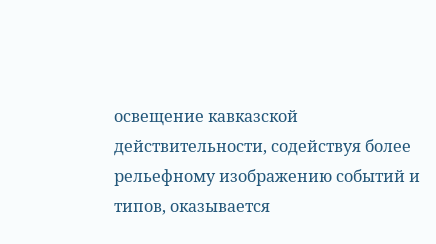освещение кавказской действительности, содействуя более рельефному изображению событий и типов, оказывается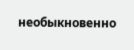необыкновенно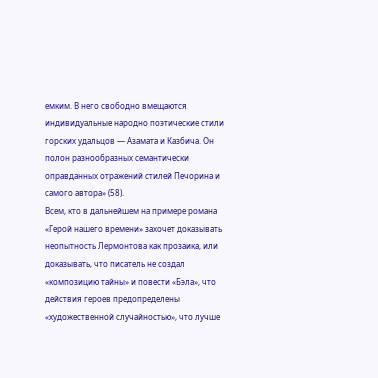емким. В него свободно вмещаются индивидуальные народно поэтические стили горских удальцов — Азамата и Казбича. Он полон разнообразных семантически оправданных отражений стилей Печорина и самого автора» (58).
Всем, кто в дальнейшем на примере романа «Герой нашего времени» захочет доказывать неопытность Лермонтова как прозаика, или доказывать, что писатель не создал «композицию тайны» и повести «Бэла», что действия героев предопределены «художественной случайностью», что лучше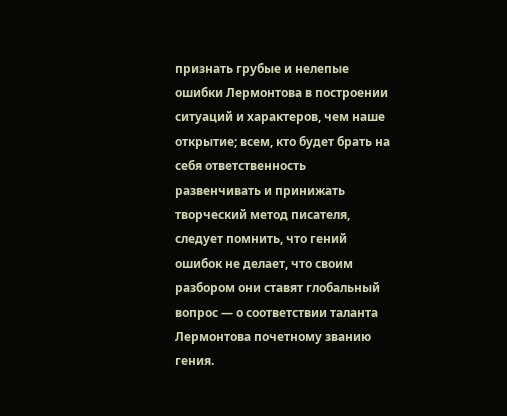признать грубые и нелепые ошибки Лермонтова в построении ситуаций и характеров, чем наше открытие; всем, кто будет брать на себя ответственность развенчивать и принижать творческий метод писателя, следует помнить, что гений ошибок не делает, что своим разбором они ставят глобальный вопрос — о соответствии таланта Лермонтова почетному званию гения.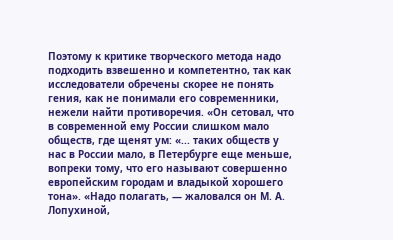Поэтому к критике творческого метода надо подходить взвешенно и компетентно, так как исследователи обречены скорее не понять гения, как не понимали его современники, нежели найти противоречия. «Он сетовал, что в современной ему России слишком мало обществ, где щенят ум: «... таких обществ у нас в России мало, в Петербурге еще меньше, вопреки тому, что его называют совершенно европейским городам и владыкой хорошего тона». «Надо полагать, — жаловался он М. А. Лопухиной,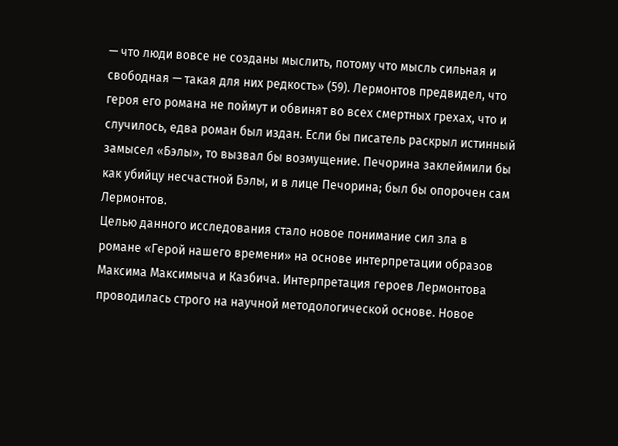— что люди вовсе не созданы мыслить, потому что мысль сильная и свободная — такая для них редкость» (59). Лермонтов предвидел, что героя его романа не поймут и обвинят во всех смертных грехах, что и случилось, едва роман был издан. Если бы писатель раскрыл истинный замысел «Бэлы», то вызвал бы возмущение. Печорина заклеймили бы как убийцу несчастной Бэлы, и в лице Печорина; был бы опорочен сам Лермонтов.
Целью данного исследования стало новое понимание сил зла в романе «Герой нашего времени» на основе интерпретации образов Максима Максимыча и Казбича. Интерпретация героев Лермонтова проводилась строго на научной методологической основе. Новое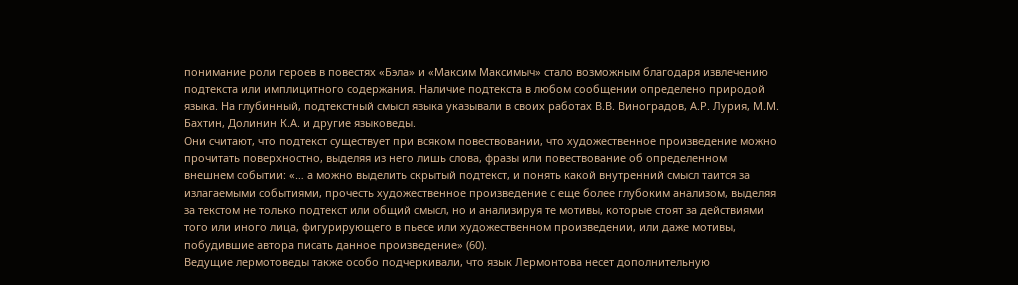понимание роли героев в повестях «Бэла» и «Максим Максимыч» стало возможным благодаря извлечению подтекста или имплицитного содержания. Наличие подтекста в любом сообщении определено природой языка. На глубинный, подтекстный смысл языка указывали в своих работах В.В. Виноградов, А.Р. Лурия, М.М. Бахтин, Долинин К.А. и другие языковеды.
Они считают, что подтекст существует при всяком повествовании, что художественное произведение можно прочитать поверхностно, выделяя из него лишь слова, фразы или повествование об определенном внешнем событии: «… а можно выделить скрытый подтекст, и понять какой внутренний смысл таится за излагаемыми событиями, прочесть художественное произведение с еще более глубоким анализом, выделяя за текстом не только подтекст или общий смысл, но и анализируя те мотивы, которые стоят за действиями того или иного лица, фигурирующего в пьесе или художественном произведении, или даже мотивы, побудившие автора писать данное произведение» (60).
Ведущие лермотоведы также особо подчеркивали, что язык Лермонтова несет дополнительную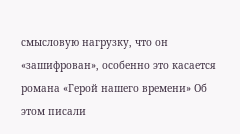смысловую нагрузку, что он «зашифрован», особенно это касается романа «Герой нашего времени» Об этом писали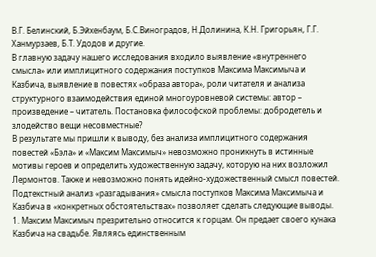В.Г. Белинский, Б.Эйхенбаум, Б.С.Виноградов, Н.Долинина, К.Н. Григорьян, Г.Г. Ханмурзаев, Б.Т. Удодов и другие.
В главную задачу нашего исследования входило выявление «внутреннего смысла» или имплицитного содержания поступков Максима Максимыча и Казбича, выявление в повестях «образа автора», роли читателя и анализа структурного взаимодействия единой многоуровневой системы: автор – произведение – читатель. Постановка философской проблемы: добродетель и злодейство вещи несовместные?
В результате мы пришли к выводу, без анализа имплицитного содержания повестей «Бэла» и «Максим Максимыч» невозможно проникнуть в истинные мотивы героев и определить художественную задачу, которую на них возложил Лермонтов. Также и невозможно понять идейно-художественный смысл повестей.
Подтекстный анализ «разгадывания» смысла поступков Максима Максимыча и Казбича в «конкретных обстоятельствах» позволяет сделать следующие выводы.
1. Максим Максимыч презрительно относится к горцам. Он предает своего кунака Казбича на свадьбе. Являясь единственным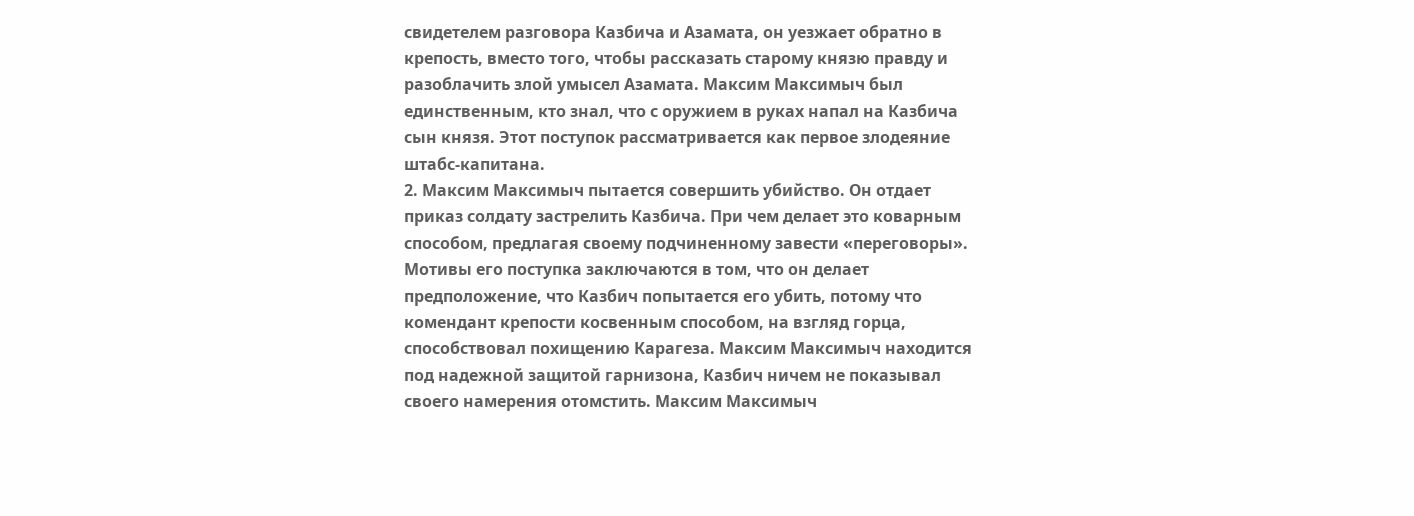свидетелем разговора Казбича и Азамата, он уезжает обратно в крепость, вместо того, чтобы рассказать старому князю правду и разоблачить злой умысел Азамата. Максим Максимыч был единственным, кто знал, что с оружием в руках напал на Казбича сын князя. Этот поступок рассматривается как первое злодеяние штабс-капитана.
2. Максим Максимыч пытается совершить убийство. Он отдает приказ солдату застрелить Казбича. При чем делает это коварным способом, предлагая своему подчиненному завести «переговоры». Мотивы его поступка заключаются в том, что он делает предположение, что Казбич попытается его убить, потому что комендант крепости косвенным способом, на взгляд горца, способствовал похищению Карагеза. Максим Максимыч находится под надежной защитой гарнизона, Казбич ничем не показывал своего намерения отомстить. Максим Максимыч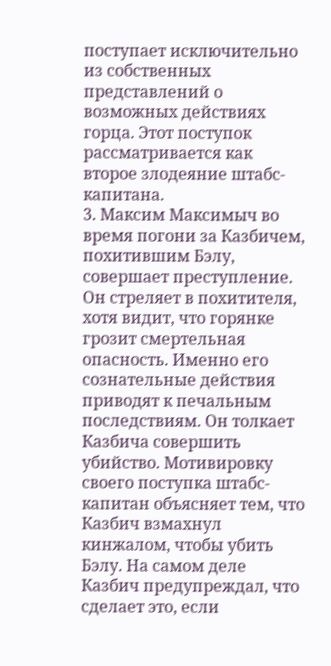поступает исключительно из собственных представлений о возможных действиях горца. Этот поступок рассматривается как второе злодеяние штабс-капитана.
3. Максим Максимыч во время погони за Казбичем, похитившим Бэлу, совершает преступление. Он стреляет в похитителя, хотя видит, что горянке грозит смертельная опасность. Именно его сознательные действия приводят к печальным последствиям. Он толкает Казбича совершить убийство. Мотивировку своего поступка штабс-капитан объясняет тем, что Казбич взмахнул кинжалом, чтобы убить Бэлу. На самом деле Казбич предупреждал, что сделает это, если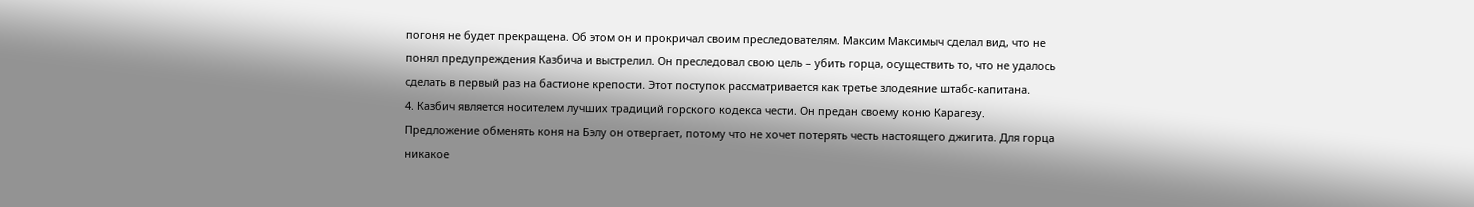погоня не будет прекращена. Об этом он и прокричал своим преследователям. Максим Максимыч сделал вид, что не понял предупреждения Казбича и выстрелил. Он преследовал свою цель – убить горца, осуществить то, что не удалось сделать в первый раз на бастионе крепости. Этот поступок рассматривается как третье злодеяние штабс-капитана.
4. Казбич является носителем лучших традиций горского кодекса чести. Он предан своему коню Карагезу. Предложение обменять коня на Бэлу он отвергает, потому что не хочет потерять честь настоящего джигита. Для горца никакое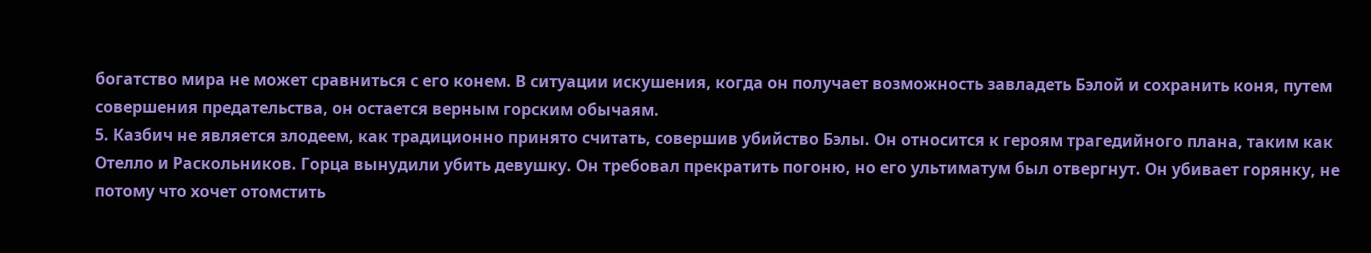богатство мира не может сравниться с его конем. В ситуации искушения, когда он получает возможность завладеть Бэлой и сохранить коня, путем совершения предательства, он остается верным горским обычаям.
5. Казбич не является злодеем, как традиционно принято считать, совершив убийство Бэлы. Он относится к героям трагедийного плана, таким как Отелло и Раскольников. Горца вынудили убить девушку. Он требовал прекратить погоню, но его ультиматум был отвергнут. Он убивает горянку, не потому что хочет отомстить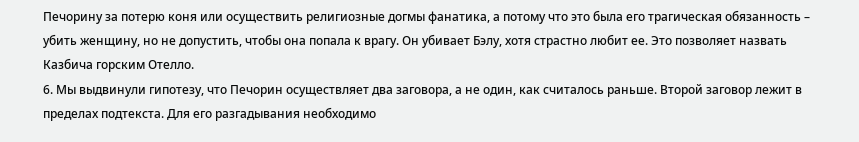Печорину за потерю коня или осуществить религиозные догмы фанатика, а потому что это была его трагическая обязанность – убить женщину, но не допустить, чтобы она попала к врагу. Он убивает Бэлу, хотя страстно любит ее. Это позволяет назвать Казбича горским Отелло.
6. Мы выдвинули гипотезу, что Печорин осуществляет два заговора, а не один, как считалось раньше. Второй заговор лежит в пределах подтекста. Для его разгадывания необходимо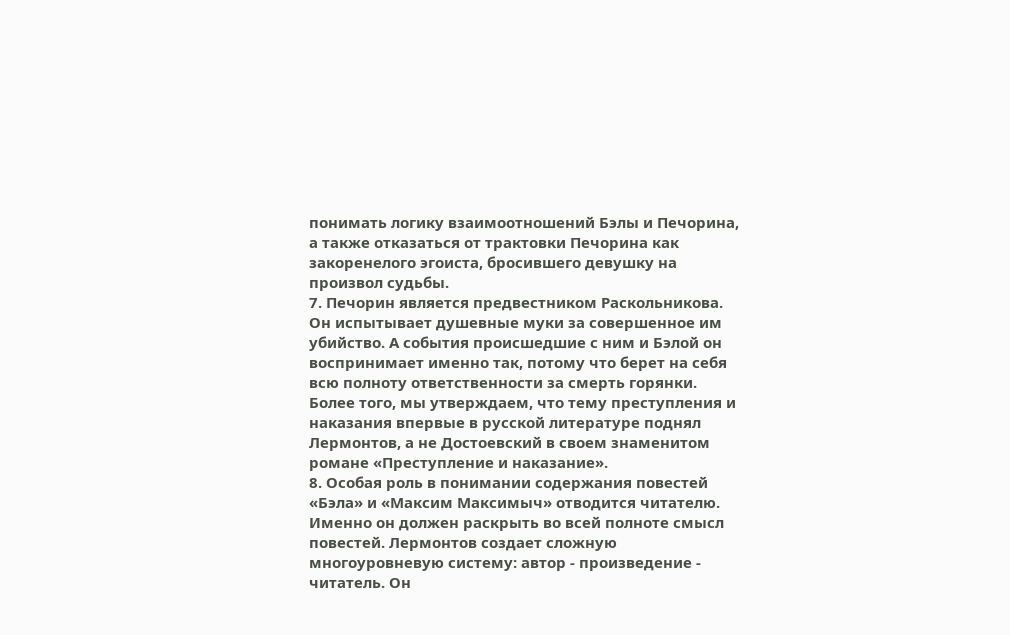понимать логику взаимоотношений Бэлы и Печорина, а также отказаться от трактовки Печорина как закоренелого эгоиста, бросившего девушку на произвол судьбы.
7. Печорин является предвестником Раскольникова. Он испытывает душевные муки за совершенное им убийство. А события происшедшие с ним и Бэлой он воспринимает именно так, потому что берет на себя всю полноту ответственности за смерть горянки. Более того, мы утверждаем, что тему преступления и наказания впервые в русской литературе поднял Лермонтов, а не Достоевский в своем знаменитом романе «Преступление и наказание».
8. Особая роль в понимании содержания повестей «Бэла» и «Максим Максимыч» отводится читателю. Именно он должен раскрыть во всей полноте смысл повестей. Лермонтов создает сложную многоуровневую систему: автор - произведение - читатель. Он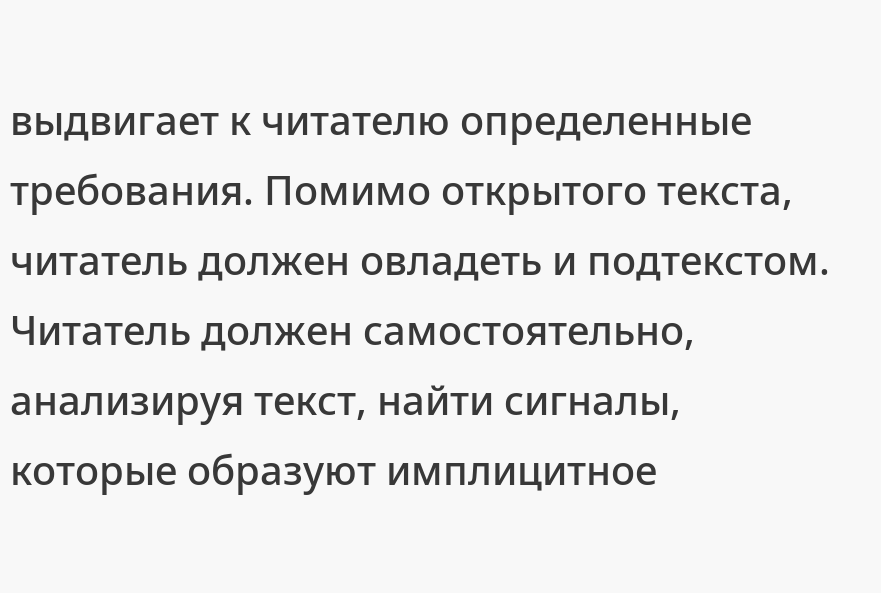выдвигает к читателю определенные требования. Помимо открытого текста, читатель должен овладеть и подтекстом. Читатель должен самостоятельно, анализируя текст, найти сигналы, которые образуют имплицитное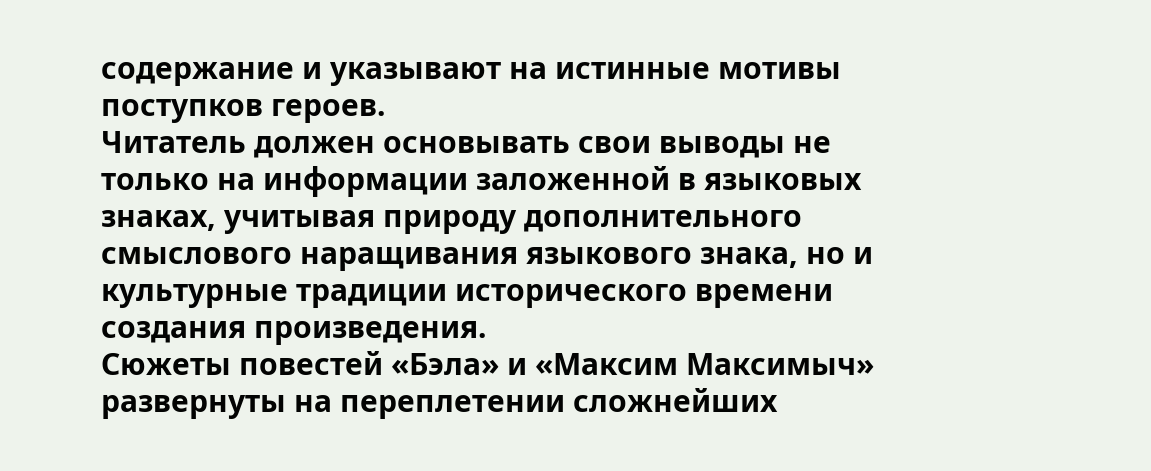содержание и указывают на истинные мотивы поступков героев.
Читатель должен основывать свои выводы не только на информации заложенной в языковых знаках, учитывая природу дополнительного смыслового наращивания языкового знака, но и культурные традиции исторического времени создания произведения.
Сюжеты повестей «Бэла» и «Максим Максимыч» развернуты на переплетении сложнейших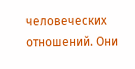человеческих отношений. Они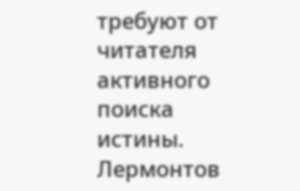требуют от читателя активного поиска истины. Лермонтов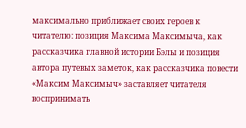максимально приближает своих героев к читателю: позиция Максима Максимыча, как рассказчика главной истории Бэлы и позиция автора путевых заметок, как рассказчика повести «Максим Максимыч» заставляет читателя воспринимать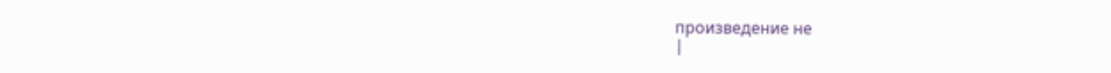произведение не
|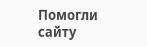Помогли сайту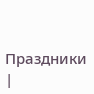Праздники |